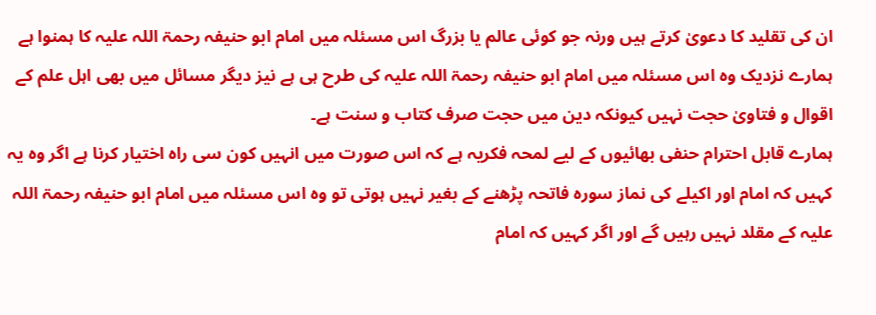ان کی تقلید کا دعویٰ کرتے ہیں ورنہ جو کوئی عالم یا بزرگ اس مسئلہ میں امام ابو حنیفہ رحمۃ اللہ علیہ کا ہمنوا ہے ہمارے نزدیک وہ اس مسئلہ میں امام ابو حنیفہ رحمۃ اللہ علیہ کی طرح ہی ہے نیز دیگر مسائل میں بھی اہل علم کے اقوال و فتاویٰ حجت نہیں کیونکہ دین میں حجت صرف کتاب و سنت ہے۔
ہمارے قابل احترام حنفی بھائیوں کے لیے لمحہ فکریہ ہے کہ اس صورت میں انہیں کون سی راہ اختیار کرنا ہے اگر وہ یہ کہیں کہ امام اور اکیلے کی نماز سورہ فاتحہ پڑھنے کے بغیر نہیں ہوتی تو وہ اس مسئلہ میں امام ابو حنیفہ رحمۃ اللہ علیہ کے مقلد نہیں رہیں گے اور اگر کہیں کہ امام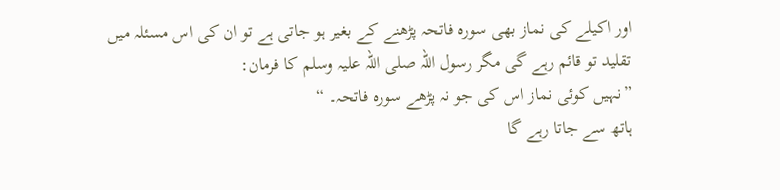اور اکیلے کی نماز بھی سورہ فاتحہ پڑھنے کے بغیر ہو جاتی ہے تو ان کی اس مسئلہ میں تقلید تو قائم رہے گی مگر رسول اللہ صلی اللہ علیہ وسلم کا فرمان:
”نہیں کوئی نماز اس کی جو نہ پڑھے سورہ فاتحہ۔ “
ہاتھ سے جاتا رہے گا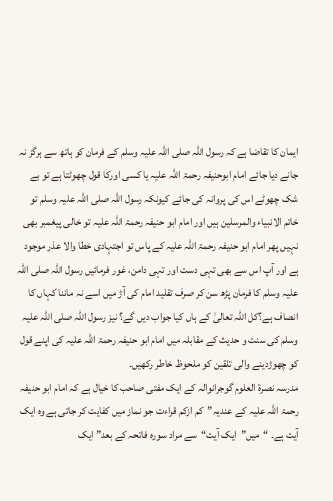ایمان کا تقاضا ہے کہ رسول اللہ صلی اللہ علیہ وسلم کے فرمان کو ہاتھ سے ہرگز نہ جانے دیا جائے امام ابوحنیفہ رحمۃ اللہ علیہ یا کسی اوركا قول چھوٹتا ہے تو بے شک چھوٹے اس کی پروانہ کی جائے کیونکہ رسول اللہ صلی اللہ علیہ وسلم تو خاتم الانبیاء والمرسلین ہیں اور امام ابو حنیفہ رحمۃ اللہ علیہ تو خالی پیغمبر بھی نہیں پھر امام ابو حنیفہ رحمۃ اللہ علیہ کے پاس تو اجتہادی خطا والا عذر موجود ہے اور آپ اس سے بھی تہی دست اور تہی دامن، غور فرمائیں رسول اللہ صلی اللہ علیہ وسلم کا فرمان پڑھ سن کر صرف تقلید امام کی آڑ میں اسے نہ ماننا کہاں کا انصاف ہے؟کل اللہ تعالیٰ کے ہاں کیا جواب دیں گے؟ نیز رسول اللہ صلی اللہ علیہ وسلم کی سنت و حدیث کے مقابلہ میں امام ابو حنیفہ رحمۃ اللہ علیہ کی اپنے قول کو چھوڑدینے والی تلقین کو ملحوظ خاطر رکھیں۔
مدرسہ نصرۃ العلوم گوجرانوالہ کے ایک مفتی صاحب کا خیال ہے کہ امام ابو حنیفہ رحمۃ اللہ علیہ کے عندیہ”کم ازکم قراءت جو نماز میں کفایت کر جاتی ہے وہ ایک آیت ہے۔ “میں”ایک آیت“سے مراد سورہ فاتحہ کے بعد” ایک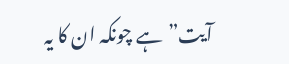آیت”ہے چونکہ ان کا یہ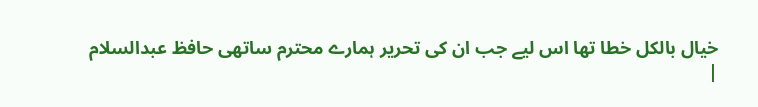خیال بالکل خطا تھا اس لیے جب ان کی تحریر ہمارے محترم ساتھی حافظ عبدالسلام
|